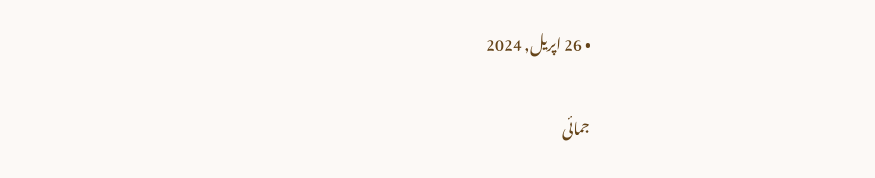• 26 اپریل, 2024

جمائی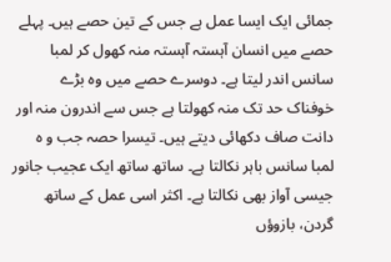جمائی ایک ایسا عمل ہے جس کے تین حصے ہیں۔ پہلے حصے میں انسان آہستہ آہستہ منہ کھول کر لمبا سانس اندر لیتا ہے۔ دوسرے حصے میں وہ بڑے خوفناک حد تک منہ کھولتا ہے جس سے اندرون منہ اور دانت صاف دکھائی دیتے ہیں۔ تیسرا حصہ جب و ہ لمبا سانس باہر نکالتا ہے۔ ساتھ ساتھ ایک عجیب جانور جیسی آواز بھی نکالتا ہے۔ اکثر اسی عمل کے ساتھ گردن، بازوؤں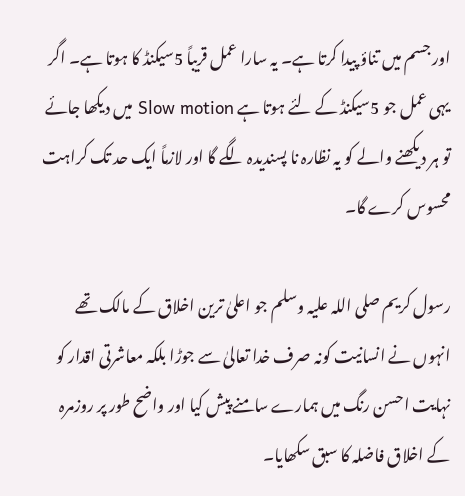اور جسم میں تناؤ پیدا کرتا ہے۔ یہ سارا عمل قریباً 5سیکنڈ کا ہوتا ہے۔ اگر یہی عمل جو 5سیکنڈ کے لئے ہوتا ہے Slow motion میں دیکھا جائے تو ہر دیکھنے والے کو یہ نظارہ نا پسندیدہ لگے گا اور لازماً ایک حد تک کراہت محسوس کرے گا۔

رسول کریم صلی اللہ علیہ وسلم جو اعلیٰ ترین اخلاق کے مالک تھے انہوں نے انسانیت کونہ صرف خدا تعالیٰ سے جوڑا بلکہ معاشرتی اقدار کو نہایت احسن رنگ میں ہمارے سامنے پیش کیا اور واضح طور پر روزمرہ کے اخلاق فاضلہ کا سبق سکھایا۔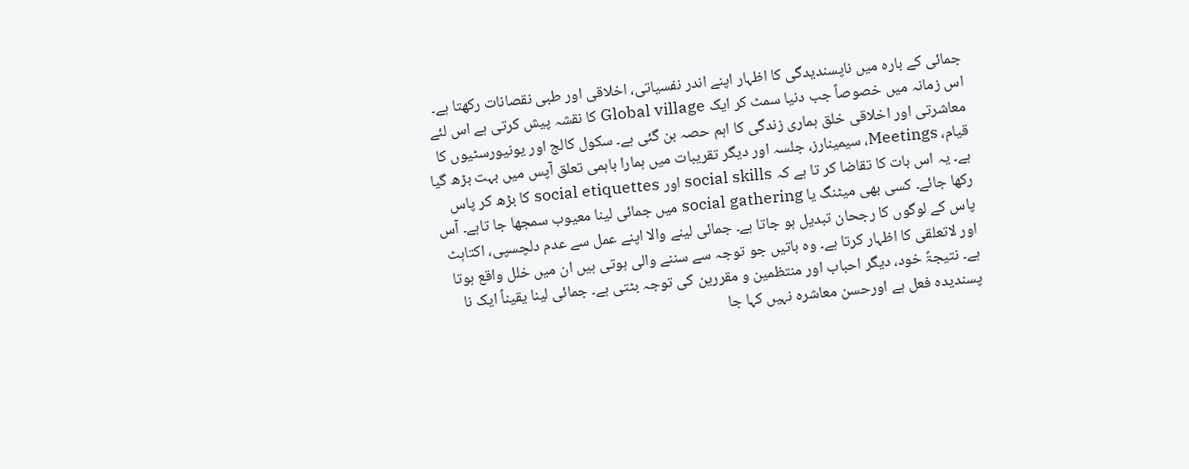جمائی کے بارہ میں ناپسندیدگی کا اظہار اپنے اندر نفسیاتی، اخلاقی اور طبی نقصانات رکھتا ہے۔ اس زمانہ میں خصوصاً جب دنیا سمٹ کر ایک Global village کا نقشہ پیش کرتی ہے اس لئے معاشرتی اور اخلاقی خلق ہماری زندگی کا اہم حصہ بن گئی ہے۔ سکول کالج اور یونیورسٹیوں کا قیام، Meetings، سیمینارز، جلسہ اور دیگر تقریبات میں ہمارا باہمی تعلق آپس میں بہت بڑھ گیا ہے۔ یہ اس بات کا تقاضا کر تا ہے کہ social skills اور social etiquettes کا بڑھ کر پاس رکھا جائے۔ کسی بھی میٹنگ یا social gathering میں جمائی لینا معیوب سمجھا جا تاہے۔ آس پاس کے لوگوں کا رجحان تبدیل ہو جاتا ہے۔ جمائی لینے والا اپنے عمل سے عدم دلچسپی، اکتاہٹ اور لاتعلقی کا اظہار کرتا ہے۔ وہ باتیں جو توجہ سے سننے والی ہوتی ہیں ان میں خلل واقع ہوتا ہے۔ نتیجۃً خود، دیگر احباب اور منتظمین و مقررین کی توجہ بٹتی ہے۔ جمائی لینا یقیناً ایک نا پسندیدہ فعل ہے اورحسن معاشرہ نہیں کہا جا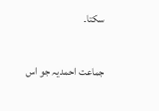سکتا۔

جماعت احمدیہ جو اس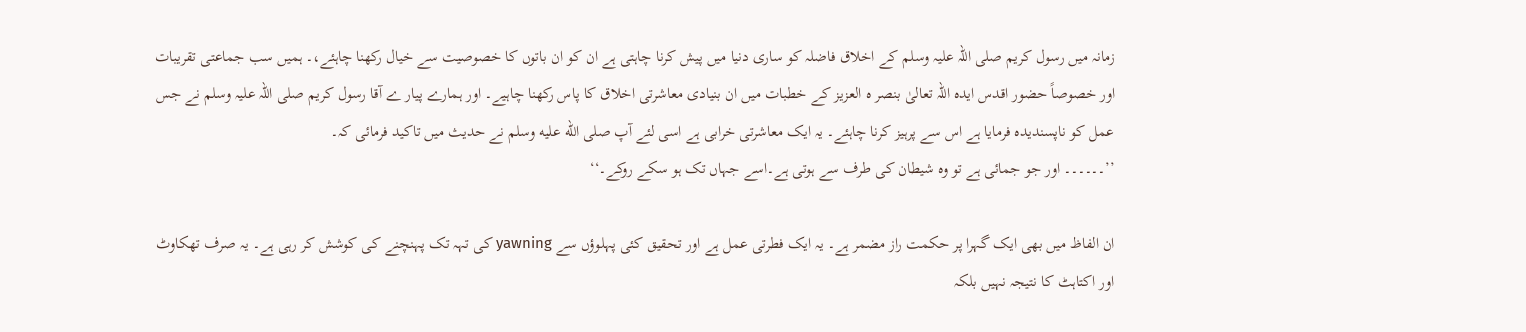زمانہ میں رسول کریم صلی اللہ علیہ وسلم کے اخلاق فاضلہ کو ساری دنیا میں پیش کرنا چاہتی ہے ان کو ان باتوں کا خصوصیت سے خیال رکھنا چاہئے،۔ ہمیں سب جماعتی تقریبات اور خصوصاً حضور اقدس ایدہ اللہ تعالیٰ بنصر ہ العزیز کے خطبات میں ان بنیادی معاشرتی اخلاق کا پاس رکھنا چاہیے۔ اور ہمارے پیار ے آقا رسول کریم صلی اللہ علیہ وسلم نے جس عمل کو ناپسندیدہ فرمایا ہے اس سے پرہیز کرنا چاہئے۔ یہ ایک معاشرتی خرابی ہے اسی لئے آپ صلى الله عليه وسلم نے حدیث میں تاکید فرمائی کہ۔
’’۔۔۔۔۔۔ اور جو جمائی ہے تو وہ شیطان کی طرف سے ہوتی ہے۔اسے جہاں تک ہو سکے روکے۔‘‘

ان الفاظ میں بھی ایک گہرا پر حکمت راز مضمر ہے۔ یہ ایک فطرتی عمل ہے اور تحقیق کئی پہلوؤں سے yawning کی تہہ تک پہنچنے کی کوشش کر رہی ہے۔ یہ صرف تھکاوٹ اور اکتاہٹ کا نتیجہ نہیں بلکہ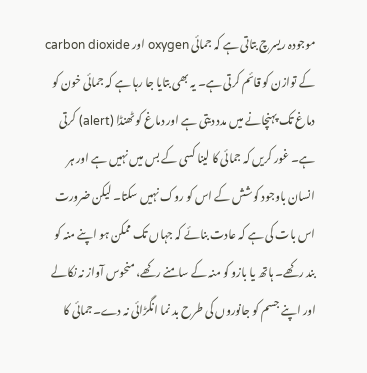موجودہ ریسرچ بتاتی ہے کہ جمائی oxygen اور carbon dioxide کے توازن کو قائم کرتی ہے۔ یہ بھی بتایا جا رہا ہے کہ جمائی خون کو دماغ تک پہنچانے میں مدد دیتی ہے اور دماغ کو ٹھنڈا (alert) کرتی ہے۔ غور کریں کہ جمائی کا لینا کسی کے بس میں نہیں ہے اور ہر انسان باوجود کوشش کے اس کو روک نہیں سکتا۔ لیکن ضرورت اس بات کی ہے کہ عادت بنائے کہ جہاں تک ممکن ہو اپنے منہ کو بند رکھے۔ ہاتھ یا بازو کو منہ کے سامنے رکھے، منحوس آواز نہ نکالے اور اپنے جسم کو جانوروں کی طرح بد نما انگڑائی نہ دے۔جمائی کا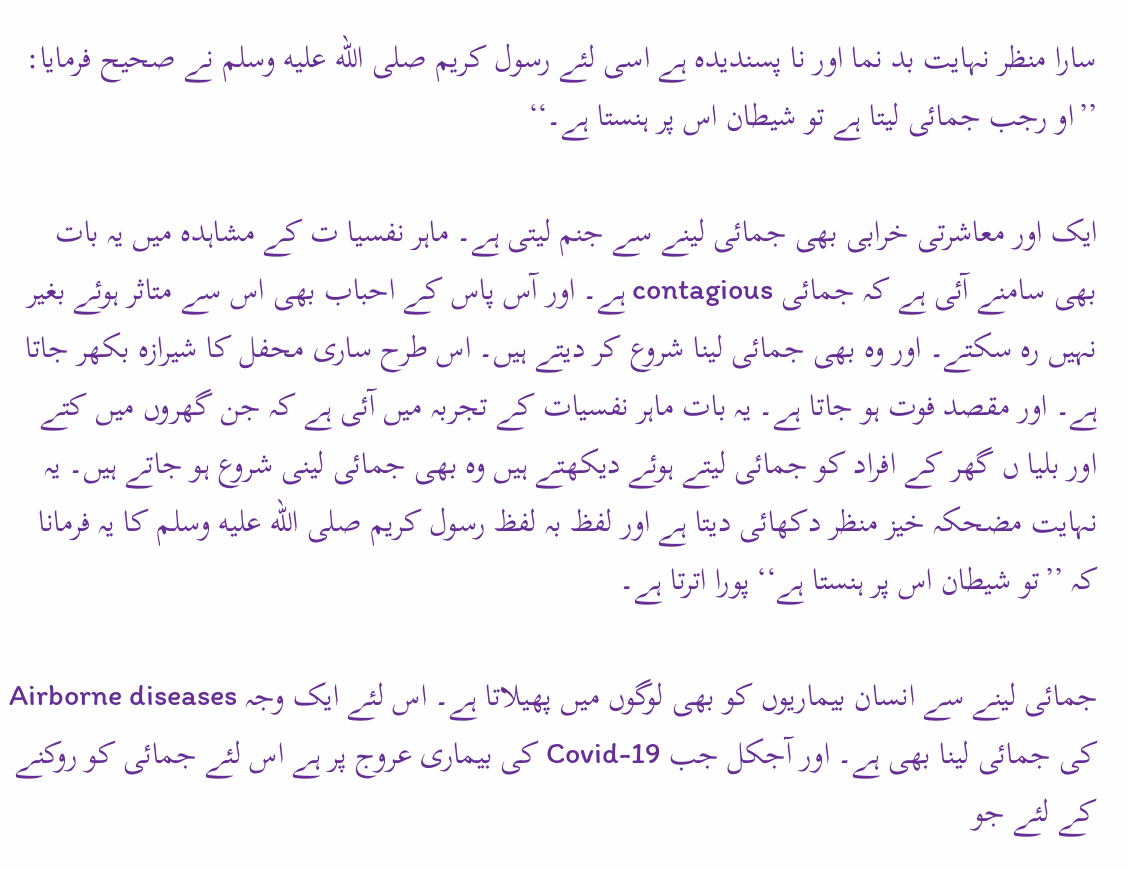سارا منظر نہایت بد نما اور نا پسندیدہ ہے اسی لئے رسول کریم صلى الله عليه وسلم نے صحیح فرمایا:
’’او رجب جمائی لیتا ہے تو شیطان اس پر ہنستا ہے۔‘‘

ایک اور معاشرتی خرابی بھی جمائی لینے سے جنم لیتی ہے۔ ماہر نفسیا ت کے مشاہدہ میں یہ بات بھی سامنے آئی ہے کہ جمائی contagious ہے۔ اور آس پاس کے احباب بھی اس سے متاثر ہوئے بغیر نہیں رہ سکتے۔ اور وہ بھی جمائی لینا شروع کر دیتے ہیں۔ اس طرح ساری محفل کا شیرازہ بکھر جاتا ہے۔ اور مقصد فوت ہو جاتا ہے۔ یہ بات ماہر نفسیات کے تجربہ میں آئی ہے کہ جن گھروں میں کتے اور بلیا ں گھر کے افراد کو جمائی لیتے ہوئے دیکھتے ہیں وہ بھی جمائی لینی شروع ہو جاتے ہیں۔ یہ نہایت مضحکہ خیز منظر دکھائی دیتا ہے اور لفظ بہ لفظ رسول کریم صلى الله عليه وسلم کا یہ فرمانا کہ ’’تو شیطان اس پر ہنستا ہے‘‘ پورا اترتا ہے۔

جمائی لینے سے انسان بیماریوں کو بھی لوگوں میں پھیلاتا ہے۔ اس لئے ایک وجہ Airborne diseases کی جمائی لینا بھی ہے۔ اور آجکل جب Covid-19 کی بیماری عروج پر ہے اس لئے جمائی کو روکنے کے لئے جو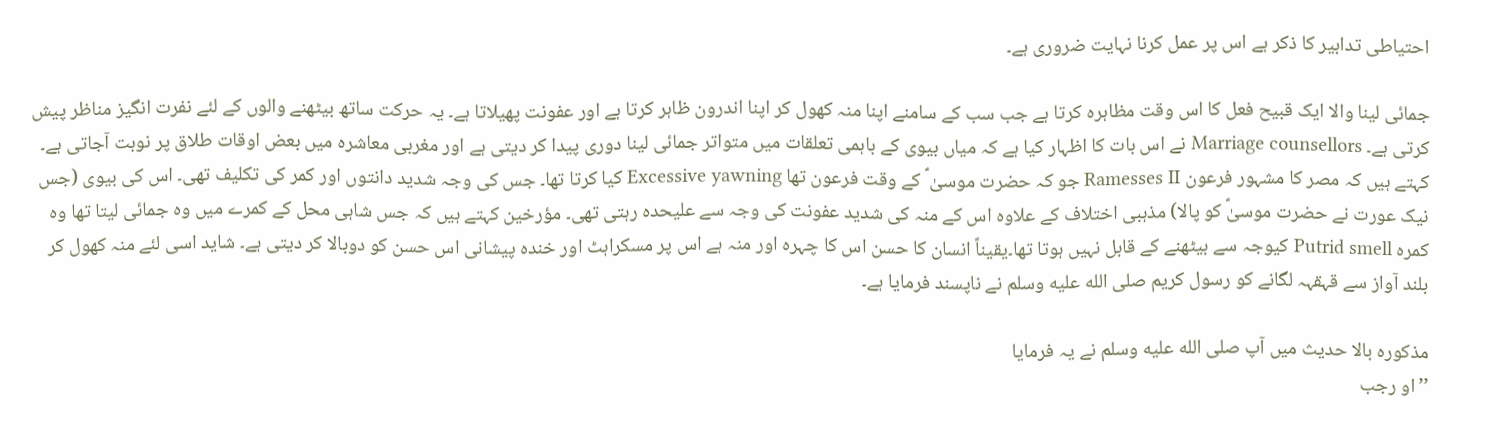احتیاطی تدابیر کا ذکر ہے اس پر عمل کرنا نہایت ضروری ہے۔

جمائی لینا والا ایک قبیح فعل کا اس وقت مظاہرہ کرتا ہے جب سب کے سامنے اپنا منہ کھول کر اپنا اندرون ظاہر کرتا ہے اور عفونت پھیلاتا ہے۔ یہ حرکت ساتھ بیٹھنے والوں کے لئے نفرت انگیز مناظر پیش کرتی ہے۔ Marriage counsellors نے اس بات کا اظہار کیا ہے کہ میاں بیوی کے باہمی تعلقات میں متواتر جمائی لینا دوری پیدا کر دیتی ہے اور مغربی معاشرہ میں بعض اوقات طلاق پر نوبت آجاتی ہے۔ کہتے ہیں کہ مصر کا مشہور فرعون Ramesses II جو کہ حضرت موسیٰ ؑ کے وقت فرعون تھا Excessive yawning کیا کرتا تھا۔ جس کی وجہ شدید دانتوں اور کمر کی تکلیف تھی۔ اس کی بیوی (جس نیک عورت نے حضرت موسیٰؑ کو پالا) مذہبی اختلاف کے علاوہ اس کے منہ کی شدید عفونت کی وجہ سے علیحدہ رہتی تھی۔ مؤرخین کہتے ہیں کہ جس شاہی محل کے کمرے میں وہ جمائی لیتا تھا وہ کمرہ Putrid smell کیوجہ سے بیٹھنے کے قابل نہیں ہوتا تھا۔یقیناً انسان کا حسن اس کا چہرہ اور منہ ہے اس پر مسکراہٹ اور خندہ پیشانی اس حسن کو دوبالا کر دیتی ہے۔ شاید اسی لئے منہ کھول کر بلند آواز سے قہقہہ لگانے کو رسول کریم صلى الله عليه وسلم نے ناپسند فرمایا ہے۔

مذکورہ بالا حدیث میں آپ صلى الله عليه وسلم نے یہ فرمایا
’’او رجب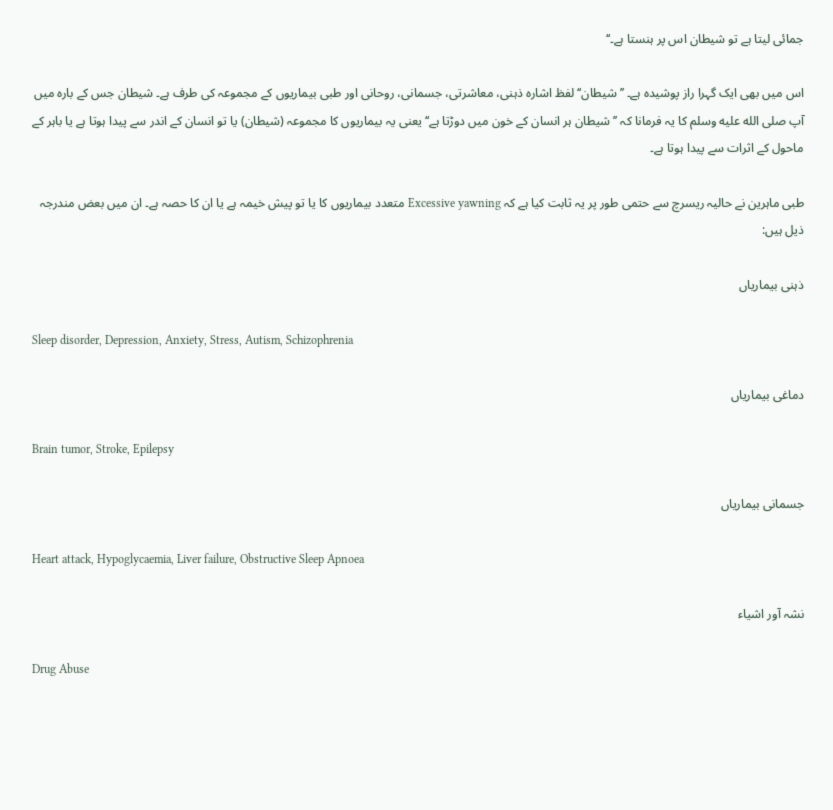جمائی لیتا ہے تو شیطان اس پر ہنستا ہے۔‘‘

اس میں بھی ایک گہرا راز پوشیدہ ہے۔ ’’شیطان‘‘ لفظ اشارہ ذہنی، معاشرتی، جسمانی، روحانی اور طبی بیماریوں کے مجموعہ کی طرف ہے۔ شیطان جس کے بارہ میں آپ صلى الله عليه وسلم کا یہ فرمانا کہ ’’شیطان ہر انسان کے خون میں دوڑتا ہے‘‘ یعنی یہ بیماریوں کا مجموعہ (شیطان) یا تو انسان کے اندر سے پیدا ہوتا ہے یا باہر کے ماحول کے اثرات سے پیدا ہوتا ہے۔

طبی ماہرین نے حالیہ ریسرچ سے حتمی طور پر یہ ثابت کیا ہے کہ Excessive yawning متعدد بیماریوں کا یا تو پیش خیمہ ہے یا ان کا حصہ ہے۔ ان میں بعض مندرجہ ذیل ہیں:

ذہنی بیماریاں

Sleep disorder, Depression, Anxiety, Stress, Autism, Schizophrenia

دماغی بیماریاں

Brain tumor, Stroke, Epilepsy

جسمانی بیماریاں

Heart attack, Hypoglycaemia, Liver failure, Obstructive Sleep Apnoea

نشہ آور اشیاء

Drug Abuse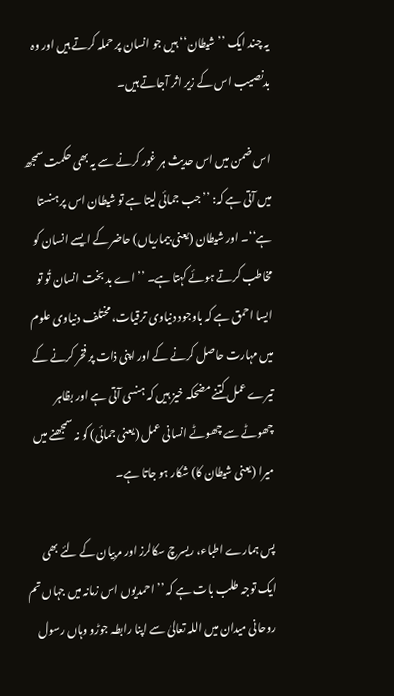یہ چند ایک ’’شیطان‘‘ ہیں جو انسان پر حملہ کرتے ہیں اور وہ بدنصیب اس کے زیر اثر آجاتے ہیں۔

اس ضمن میں اس حدیث ہر غور کرنے سے یہ بھی حکمت سمجھ میں آتی ہے کہ: ’’جب جمائی لیتا ہے تو شیطان اس پر ہنستا ہے‘‘۔ اور شیطان (یعنی بیماریاں) حاضر کے ایسے انسان کو مخاطب کرتے ہوئے کہتا ہے۔ ’’اے بد بخت انسان تُو تو ایسا احمق ہے کہ باوجود دنیاوی ترقیات، مختلف دنیاوی علوم میں مہارت حاصل کرنے کے اور اپنی ذات پر فخر کرنے کے تیرے عمل کتنے مضحکہ خیز ہیں کہ ہنسی آتی ہے اور بظاہر چھوٹے سے چھوٹے انسانی عمل (یعنی جمائی) کو نہ سمجھنے میں میرا (یعنی شیطان کا) شکار ہو جاتا ہے۔

پس ہمارے اطباء، ریسرچ سکالرز اور مربیان کے لئے بھی ایک توجہ طلب بات ہے کہ ’’ احمدیوں اس زمانہ میں جہاں تم روحانی میدان میں اللہ تعالیٰ سے اپنا رابطہ جوڑو وہاں رسول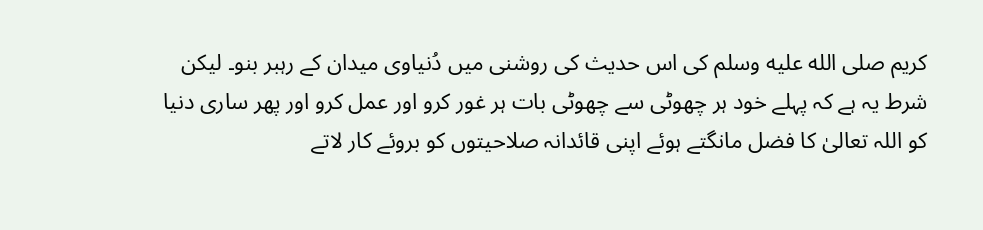کریم صلى الله عليه وسلم کی اس حدیث کی روشنی میں دُنیاوی میدان کے رہبر بنو۔ لیکن شرط یہ ہے کہ پہلے خود ہر چھوٹی سے چھوٹی بات ہر غور کرو اور عمل کرو اور پھر ساری دنیا کو اللہ تعالیٰ کا فضل مانگتے ہوئے اپنی قائدانہ صلاحیتوں کو بروئے کار لاتے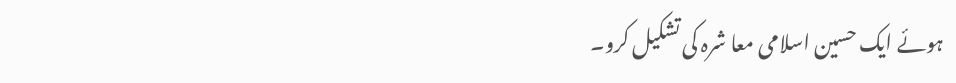ہوئے ایک حسین اسلامی معا شرہ کی تشکیل کرو۔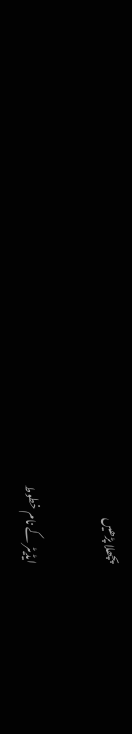پچھلا پڑھیں

ایڈیٹر کے نام خطوط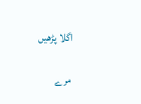اگلا پڑھیں

مرے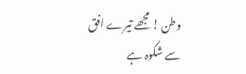وطن ! مجھے تیرے افق سے شکوہ ہے